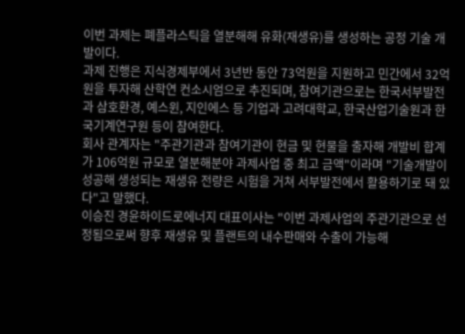이번 과제는 폐플라스틱을 열분해해 유화(재생유)를 생성하는 공정 기술 개발이다.
과제 진행은 지식경제부에서 3년반 동안 73억원을 지원하고 민간에서 32억원을 투자해 산학연 컨소시엄으로 추진되며, 참여기관으로는 한국서부발전과 삼호환경, 예스윈, 지인에스 등 기업과 고려대학교, 한국산업기술원과 한국기계연구원 등이 참여한다.
회사 관계자는 "주관기관과 참여기관이 현금 및 현물을 출자해 개발비 합계가 106억원 규모로 열분해분야 과제사업 중 최고 금액"이라며 "기술개발이 성공해 생성되는 재생유 전량은 시험을 거쳐 서부발전에서 활용하기로 돼 있다"고 말했다.
이승진 경윤하이드로에너지 대표이사는 "이번 과제사업의 주관기관으로 선정됨으로써 향후 재생유 및 플랜트의 내수판매와 수출이 가능해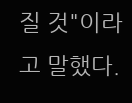질 것"이라고 말했다.